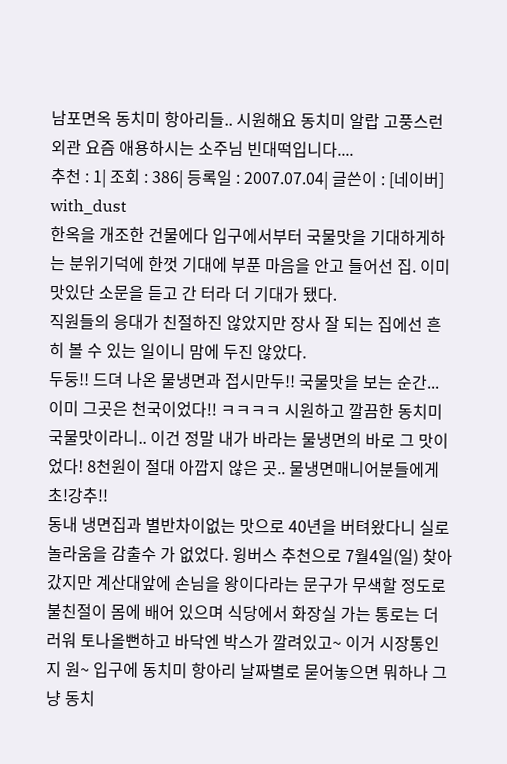남포면옥 동치미 항아리들.. 시원해요 동치미 알랍 고풍스런 외관 요즘 애용하시는 소주님 빈대떡입니다....
추천 : 1| 조회 : 386| 등록일 : 2007.07.04| 글쓴이 : [네이버] with_dust
한옥을 개조한 건물에다 입구에서부터 국물맛을 기대하게하는 분위기덕에 한껏 기대에 부푼 마음을 안고 들어선 집. 이미 맛있단 소문을 듣고 간 터라 더 기대가 됐다.
직원들의 응대가 친절하진 않았지만 장사 잘 되는 집에선 흔히 볼 수 있는 일이니 맘에 두진 않았다.
두둥!! 드뎌 나온 물냉면과 접시만두!! 국물맛을 보는 순간... 이미 그곳은 천국이었다!! ㅋㅋㅋㅋ 시원하고 깔끔한 동치미 국물맛이라니.. 이건 정말 내가 바라는 물냉면의 바로 그 맛이었다! 8천원이 절대 아깝지 않은 곳.. 물냉면매니어분들에게 초!강추!!
동내 냉면집과 별반차이없는 맛으로 40년을 버텨왔다니 실로 놀라움을 감출수 가 없었다. 윙버스 추천으로 7월4일(일) 찾아갔지만 계산대앞에 손님을 왕이다라는 문구가 무색할 정도로 불친절이 몸에 배어 있으며 식당에서 화장실 가는 통로는 더러워 토나올뻔하고 바닥엔 박스가 깔려있고~ 이거 시장통인지 원~ 입구에 동치미 항아리 날짜별로 묻어놓으면 뭐하나 그냥 동치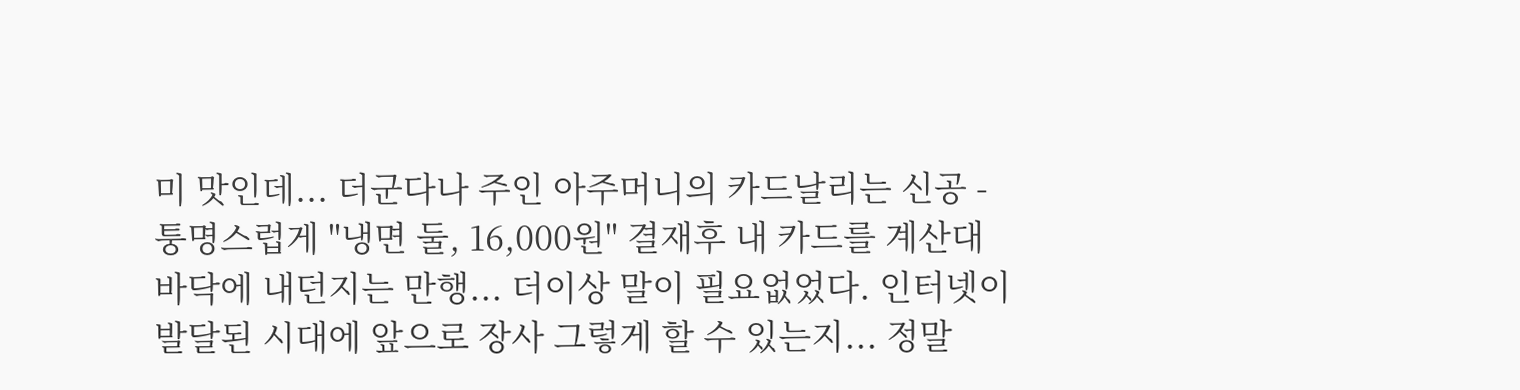미 맛인데... 더군다나 주인 아주머니의 카드날리는 신공 - 퉁명스럽게 "냉면 둘, 16,000원" 결재후 내 카드를 계산대 바닥에 내던지는 만행... 더이상 말이 필요없었다. 인터넷이 발달된 시대에 앞으로 장사 그렇게 할 수 있는지... 정말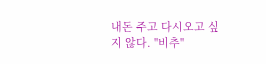내돈 주고 다시오고 싶지 않다. "비추"